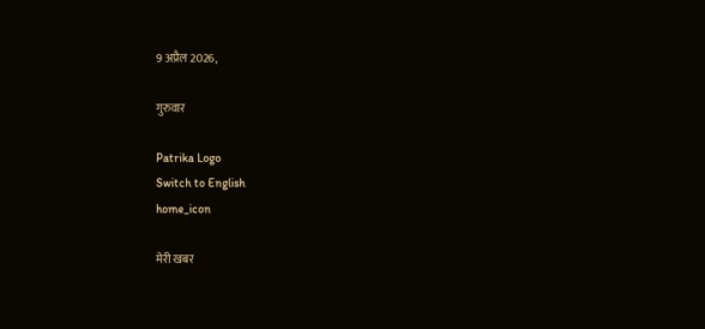9 अप्रैल 2026,

गुरुवार

Patrika Logo
Switch to English
home_icon

मेरी खबर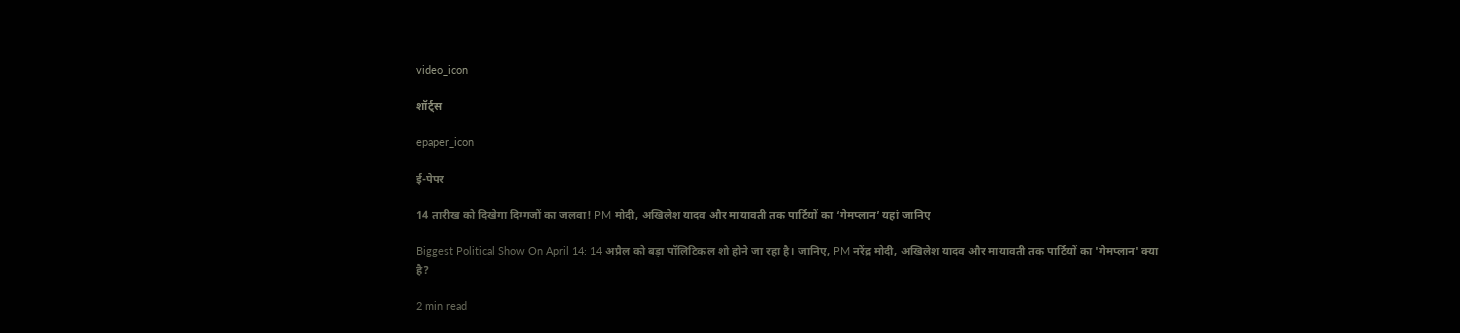video_icon

शॉर्ट्स

epaper_icon

ई-पेपर

14 तारीख को दिखेगा दिग्गजों का जलवा! PM मोदी, अखिलेश यादव और मायावती तक पार्टियों का ‘गेमप्लान’ यहां जानिए

Biggest Political Show On April 14: 14 अप्रैल को बड़ा पॉलिटिकल शो होने जा रहा है। जानिए, PM नरेंद्र मोदी, अखिलेश यादव और मायावती तक पार्टियों का 'गेमप्लान' क्या है?

2 min read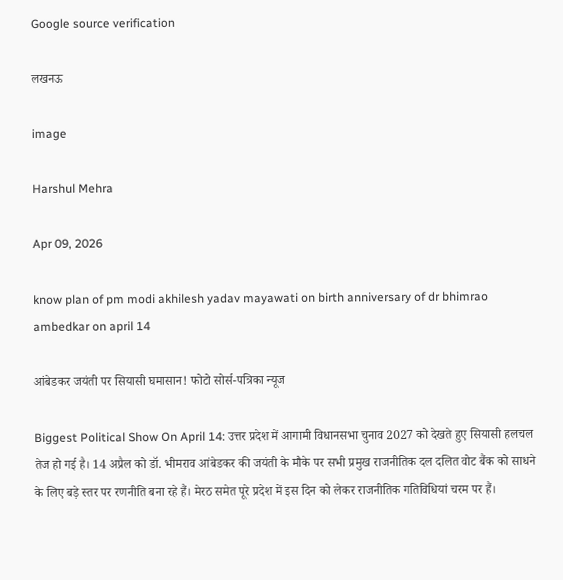Google source verification

लखनऊ

image

Harshul Mehra

Apr 09, 2026

know plan of pm modi akhilesh yadav mayawati on birth anniversary of dr bhimrao ambedkar on april 14

आंबेडकर जयंती पर सियासी घमासान! फोटो सोर्स-पत्रिका न्यूज

Biggest Political Show On April 14: उत्तर प्रदेश में आगामी विधानसभा चुनाव 2027 को देखते हुए सियासी हलचल तेज हो गई है। 14 अप्रैल को डॉ. भीमराव आंबेडकर की जयंती के मौके पर सभी प्रमुख राजनीतिक दल दलित वोट बैंक को साधने के लिए बड़े स्तर पर रणनीति बना रहे हैं। मेरठ समेत पूरे प्रदेश में इस दिन को लेकर राजनीतिक गतिविधियां चरम पर हैं।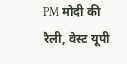PM मोदी की रैली, वेस्ट यूपी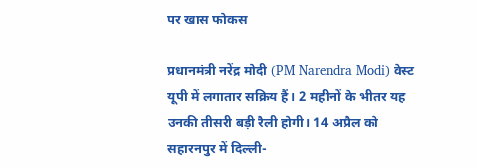पर खास फोकस

प्रधानमंत्री नरेंद्र मोदी (PM Narendra Modi) वेस्ट यूपी में लगातार सक्रिय हैं। 2 महीनों के भीतर यह उनकी तीसरी बड़ी रैली होगी। 14 अप्रैल को सहारनपुर में दिल्ली-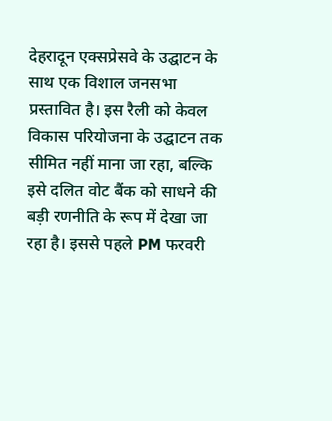देहरादून एक्सप्रेसवे के उद्घाटन के साथ एक विशाल जनसभा प्रस्तावित है। इस रैली को केवल विकास परियोजना के उद्घाटन तक सीमित नहीं माना जा रहा, बल्कि इसे दलित वोट बैंक को साधने की बड़ी रणनीति के रूप में देखा जा रहा है। इससे पहले PM फरवरी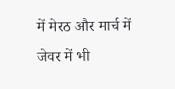में मेरठ और मार्च में जेवर में भी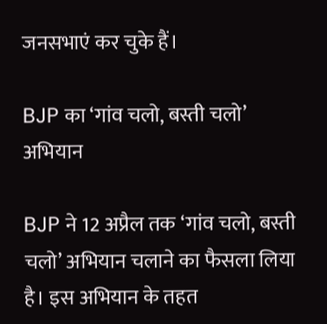जनसभाएं कर चुके हैं।

BJP का ‘गांव चलो, बस्ती चलो’ अभियान

BJP ने 12 अप्रैल तक ‘गांव चलो, बस्ती चलो’ अभियान चलाने का फैसला लिया है। इस अभियान के तहत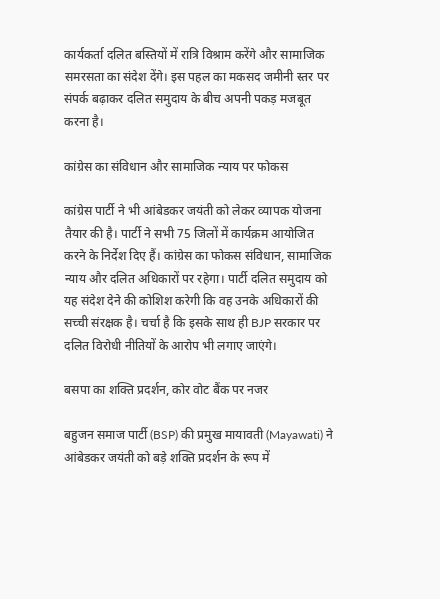कार्यकर्ता दलित बस्तियों में रात्रि विश्राम करेंगे और सामाजिक समरसता का संदेश देंगे। इस पहल का मकसद जमीनी स्तर पर संपर्क बढ़ाकर दलित समुदाय के बीच अपनी पकड़ मजबूत करना है।

कांग्रेस का संविधान और सामाजिक न्याय पर फोकस

कांग्रेस पार्टी ने भी आंबेडकर जयंती को लेकर व्यापक योजना तैयार की है। पार्टी ने सभी 75 जिलों में कार्यक्रम आयोजित करने के निर्देश दिए हैं। कांग्रेस का फोकस संविधान, सामाजिक न्याय और दलित अधिकारों पर रहेगा। पार्टी दलित समुदाय को यह संदेश देने की कोशिश करेगी कि वह उनके अधिकारों की सच्ची संरक्षक है। चर्चा है कि इसके साथ ही BJP सरकार पर दलित विरोधी नीतियों के आरोप भी लगाए जाएंगे।

बसपा का शक्ति प्रदर्शन, कोर वोट बैंक पर नजर

बहुजन समाज पार्टी (BSP) की प्रमुख मायावती (Mayawati) ने आंबेडकर जयंती को बड़े शक्ति प्रदर्शन के रूप में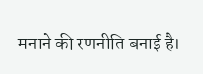मनाने की रणनीति बनाई है।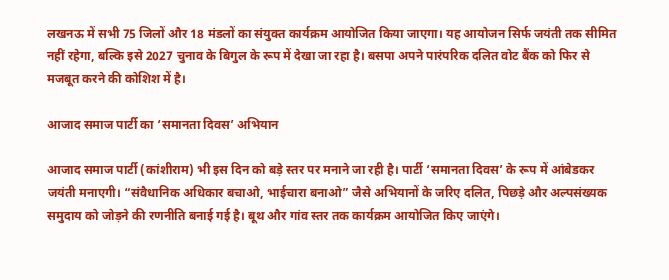लखनऊ में सभी 75 जिलों और 18 मंडलों का संयुक्त कार्यक्रम आयोजित किया जाएगा। यह आयोजन सिर्फ जयंती तक सीमित नहीं रहेगा, बल्कि इसे 2027 चुनाव के बिगुल के रूप में देखा जा रहा है। बसपा अपने पारंपरिक दलित वोट बैंक को फिर से मजबूत करने की कोशिश में है।

आजाद समाज पार्टी का ‘समानता दिवस’ अभियान

आजाद समाज पार्टी (कांशीराम) भी इस दिन को बड़े स्तर पर मनाने जा रही है। पार्टी ‘समानता दिवस’ के रूप में आंबेडकर जयंती मनाएगी। “संवैधानिक अधिकार बचाओ, भाईचारा बनाओ” जैसे अभियानों के जरिए दलित, पिछड़े और अल्पसंख्यक समुदाय को जोड़ने की रणनीति बनाई गई है। बूथ और गांव स्तर तक कार्यक्रम आयोजित किए जाएंगे।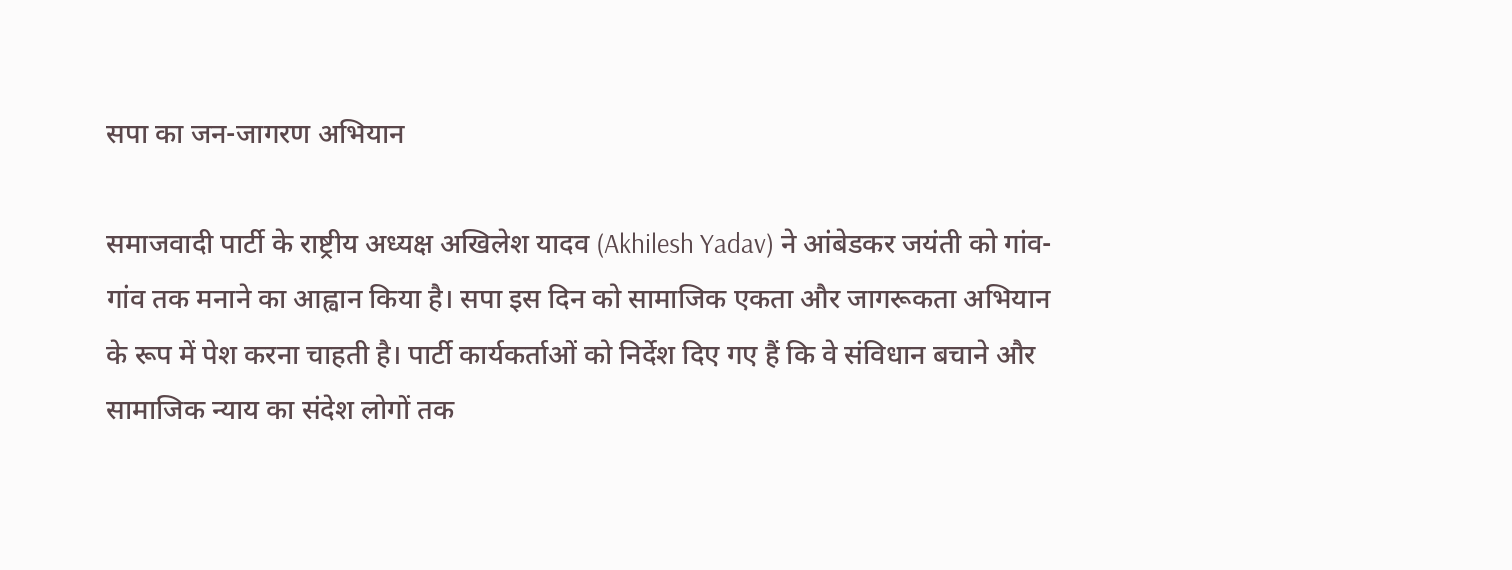सपा का जन-जागरण अभियान

समाजवादी पार्टी के राष्ट्रीय अध्यक्ष अखिलेश यादव (Akhilesh Yadav) ने आंबेडकर जयंती को गांव-गांव तक मनाने का आह्वान किया है। सपा इस दिन को सामाजिक एकता और जागरूकता अभियान के रूप में पेश करना चाहती है। पार्टी कार्यकर्ताओं को निर्देश दिए गए हैं कि वे संविधान बचाने और सामाजिक न्याय का संदेश लोगों तक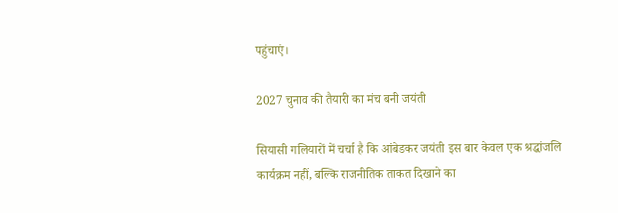पहुंचाएं।

2027 चुनाव की तैयारी का मंच बनी जयंती

सियासी गलियारों में चर्चा है कि आंबेडकर जयंती इस बार केवल एक श्रद्धांजलि कार्यक्रम नहीं, बल्कि राजनीतिक ताकत दिखाने का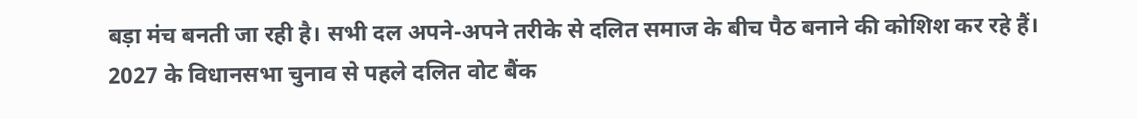बड़ा मंच बनती जा रही है। सभी दल अपने-अपने तरीके से दलित समाज के बीच पैठ बनाने की कोशिश कर रहे हैं। 2027 के विधानसभा चुनाव से पहले दलित वोट बैंक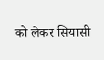को लेकर सियासी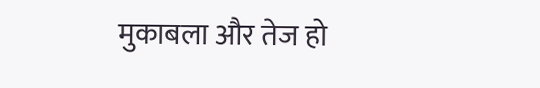मुकाबला और तेज हो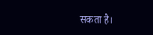सकता है।